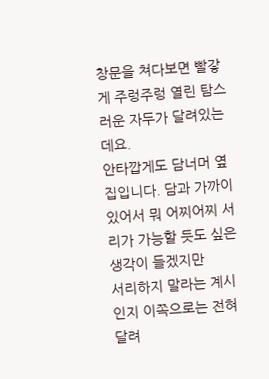창문을 쳐다보면 빨갛게 주렁주렁 열린 탐스러운 자두가 달려있는데요.
안타깝게도 담너머 옆집입니다. 담과 가까이 있어서 뭐 어찌어찌 서리가 가능할 듯도 싶은 생각이 들겠지만
서리하지 말라는 계시인지 이쪽으로는 전혀 달려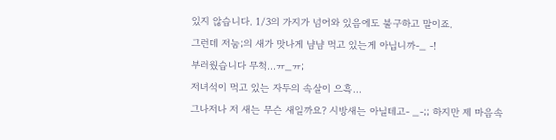있지 않습니다. 1/3의 가지가 넘어와 있음에도 불구하고 말이죠.
그런데 저눔;의 새가 맛나게 냠냠 먹고 있는게 아닙니까-_ -!
부러웠습니다 무척...ㅠ_ㅠ;
저녀석이 먹고 있는 자두의 속살이 으흑...
그나저나 저 새는 무슨 새일까요? 시방새는 아닐테고- _-;; 하지만 제 마음속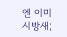엔 이미 시방새;